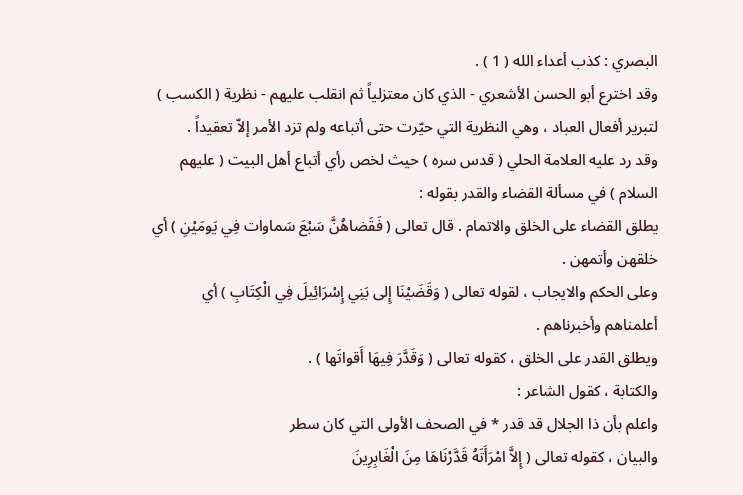البصري : كذب أعداء الله ( 1 ) .
وقد اخترع أبو الحسن الأشعري - الذي كان معتزلياً ثم انقلب عليهم - نظرية ( الكسب ) لتبرير أفعال العباد ، وهي النظرية التي حيّرت حتى أتباعه ولم تزد الأمر إلاّ تعقيداً .
وقد رد عليه العلامة الحلي ( قدس سره ) حيث لخص رأي أتباع أهل البيت ( عليهم السلام ) في مسألة القضاء والقدر بقوله :
يطلق القضاء على الخلق والاتمام . قال تعالى ( فَقَضاهُنَّ سَبْعَ سَماوات فِي يَومَيْنِ ) أي خلقهن وأتمهن .
وعلى الحكم والايجاب ، لقوله تعالى ( وَقَضَيْنَا إِلى بَنِي إِسْرَائِيلَ فِي الْكِتَابِ ) أي أعلمناهم وأخبرناهم .
ويطلق القدر على الخلق ، كقوله تعالى ( وَقَدَّرَ فِيهَا أَقواتَها ) .
والكتابة ، كقول الشاعر :
واعلم بأن ذا الجلال قد قدر * في الصحف الأولى التي كان سطر
والبيان ، كقوله تعالى ( إِلاَّ امْرَأَتَهُ قَدَّرْنَاهَا مِنَ الْغَابِرِينَ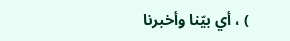) ، أي بيّنا وأخبرنا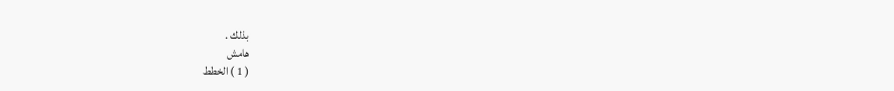بذلك .
هامش
( 1 ) الخطط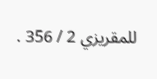للمقريزي 2 / 356 .